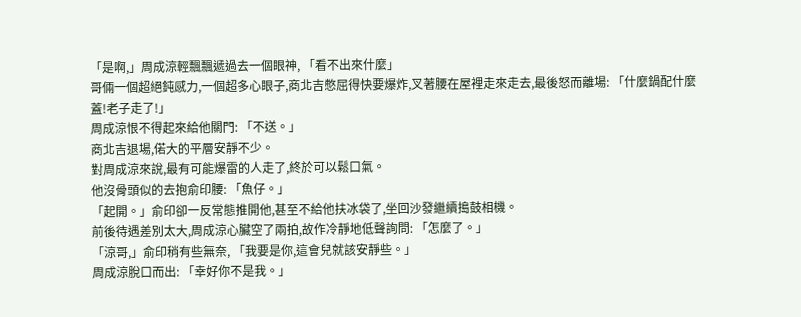「是啊,」周成涼輕飄飄遞過去一個眼神, 「看不出來什麼」
哥倆一個超絕鈍感力,一個超多心眼子,商北吉憋屈得快要爆炸,叉著腰在屋裡走來走去,最後怒而離場: 「什麼鍋配什麼蓋!老子走了!」
周成涼恨不得起來給他關門: 「不送。」
商北吉退場,偌大的平層安靜不少。
對周成涼來說,最有可能爆雷的人走了,終於可以鬆口氣。
他沒骨頭似的去抱俞印腰: 「魚仔。」
「起開。」俞印卻一反常態推開他,甚至不給他扶冰袋了,坐回沙發繼續搗鼓相機。
前後待遇差別太大,周成涼心臟空了兩拍,故作冷靜地低聲詢問: 「怎麼了。」
「涼哥,」俞印稍有些無奈, 「我要是你,這會兒就該安靜些。」
周成涼脫口而出: 「幸好你不是我。」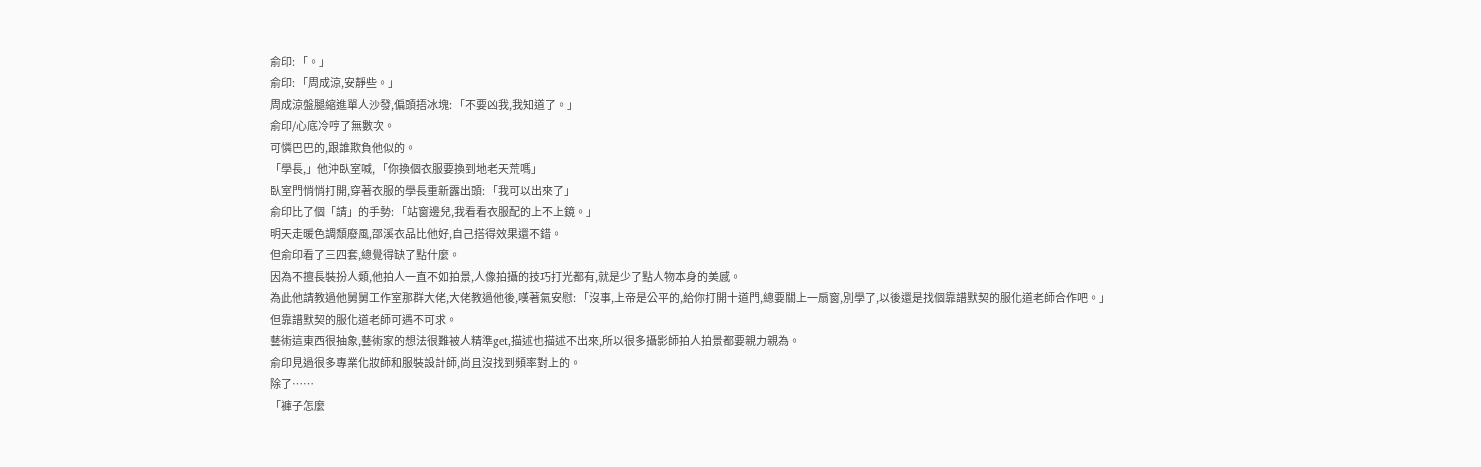俞印: 「。」
俞印: 「周成涼,安靜些。」
周成涼盤腿縮進單人沙發,偏頭捂冰塊: 「不要凶我,我知道了。」
俞印/心底冷哼了無數次。
可憐巴巴的,跟誰欺負他似的。
「學長,」他沖臥室喊, 「你換個衣服要換到地老天荒嗎」
臥室門悄悄打開,穿著衣服的學長重新露出頭: 「我可以出來了」
俞印比了個「請」的手勢: 「站窗邊兒,我看看衣服配的上不上鏡。」
明天走暖色調頹廢風,邵溪衣品比他好,自己搭得效果還不錯。
但俞印看了三四套,總覺得缺了點什麼。
因為不擅長裝扮人類,他拍人一直不如拍景,人像拍攝的技巧打光都有,就是少了點人物本身的美感。
為此他請教過他舅舅工作室那群大佬,大佬教過他後,嘆著氣安慰: 「沒事,上帝是公平的,給你打開十道門,總要關上一扇窗,別學了,以後還是找個靠譜默契的服化道老師合作吧。」
但靠譜默契的服化道老師可遇不可求。
藝術這東西很抽象,藝術家的想法很難被人精準get,描述也描述不出來,所以很多攝影師拍人拍景都要親力親為。
俞印見過很多專業化妝師和服裝設計師,尚且沒找到頻率對上的。
除了……
「褲子怎麼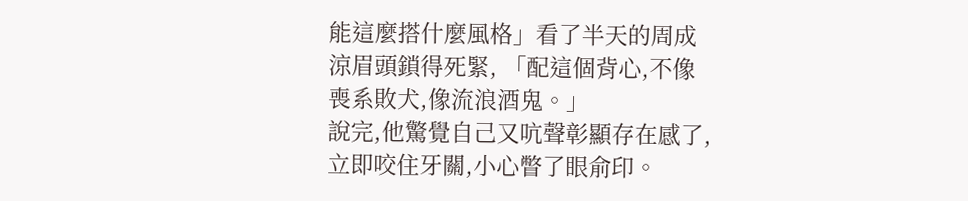能這麼搭什麼風格」看了半天的周成涼眉頭鎖得死緊, 「配這個背心,不像喪系敗犬,像流浪酒鬼。」
說完,他驚覺自己又吭聲彰顯存在感了,立即咬住牙關,小心瞥了眼俞印。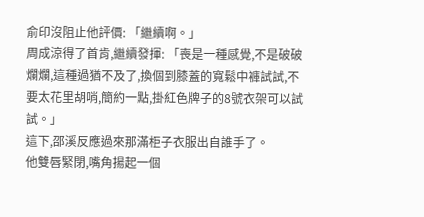俞印沒阻止他評價: 「繼續啊。」
周成涼得了首肯,繼續發揮: 「喪是一種感覺,不是破破爛爛,這種過猶不及了,換個到膝蓋的寬鬆中褲試試,不要太花里胡哨,簡約一點,掛紅色牌子的8號衣架可以試試。」
這下,邵溪反應過來那滿柜子衣服出自誰手了。
他雙唇緊閉,嘴角揚起一個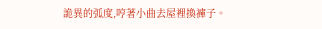詭異的弧度,哼著小曲去屋裡換褲子。